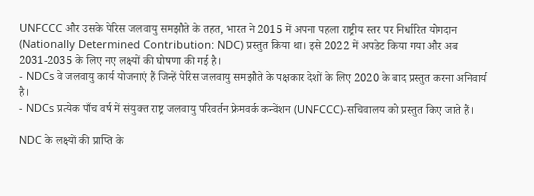UNFCCC और उसके पेरिस जलवायु समझौते के तहत, भारत ने 2015 में अपना पहला राष्ट्रीय स्तर पर निर्धारित योगदान (Nationally Determined Contribution: NDC) प्रस्तुत किया था। इसे 2022 में अपडेट किया गया और अब 2031-2035 के लिए नए लक्ष्यों की घोषणा की गई है।
- NDCs वे जलवायु कार्य योजनाएं हैं जिन्हें पेरिस जलवायु समझौते के पक्षकार देशों के लिए 2020 के बाद प्रस्तुत करना अनिवार्य है।
- NDCs प्रत्येक पाँच वर्ष में संयुक्त राष्ट्र जलवायु परिवर्तन फ्रेमवर्क कन्वेंशन (UNFCCC)-सचिवालय को प्रस्तुत किए जाते हैं।

NDC के लक्ष्यों की प्राप्ति के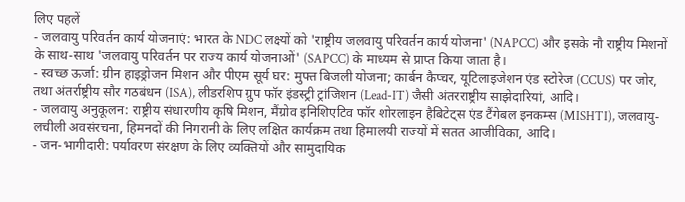लिए पहलें
- जलवायु परिवर्तन कार्य योजनाएं: भारत के NDC लक्ष्यों को 'राष्ट्रीय जलवायु परिवर्तन कार्य योजना' (NAPCC) और इसके नौ राष्ट्रीय मिशनों के साथ-साथ 'जलवायु परिवर्तन पर राज्य कार्य योजनाओं' (SAPCC) के माध्यम से प्राप्त किया जाता है।
- स्वच्छ ऊर्जा: ग्रीन हाइड्रोजन मिशन और पीएम सूर्य घर: मुफ्त बिजली योजना; कार्बन कैप्चर, यूटिलाइजेशन एंड स्टोरेज (CCUS) पर जोर, तथा अंतर्राष्ट्रीय सौर गठबंधन (ISA), लीडरशिप ग्रुप फॉर इंडस्ट्री ट्रांजिशन (Lead-IT) जैसी अंतरराष्ट्रीय साझेदारियां, आदि।
- जलवायु अनुकूलन: राष्ट्रीय संधारणीय कृषि मिशन, मैंग्रोव इनिशिएटिव फॉर शोरलाइन हैबिटेट्स एंड टैंगेबल इनकम्स (MISHTI), जलवायु-लचीली अवसंरचना, हिमनदों की निगरानी के लिए लक्षित कार्यक्रम तथा हिमालयी राज्यों में सतत आजीविका, आदि।
- जन-भागीदारी: पर्यावरण संरक्षण के लिए व्यक्तियों और सामुदायिक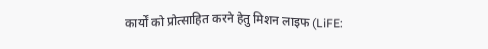कार्यों को प्रोत्साहित करने हेतु मिशन लाइफ (LiFE: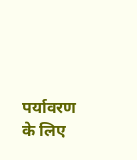पर्यावरण के लिए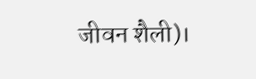जीवन शैली)।